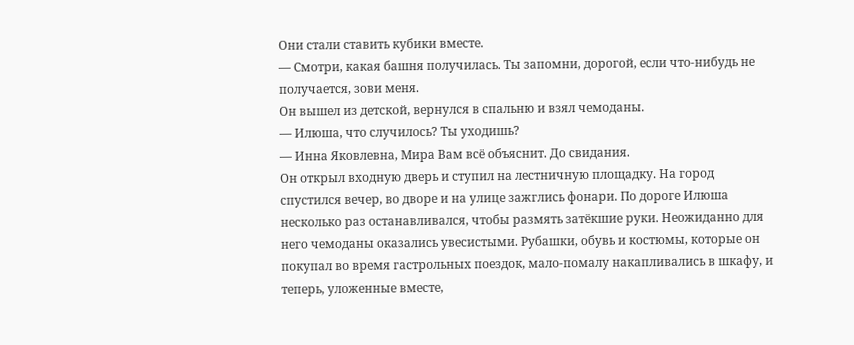Они стали ставить кубики вместе.
— Смотри, какая башня получилась. Ты запомни, дорогой, если что-нибудь не получается, зови меня.
Он вышел из детской, вернулся в спальню и взял чемоданы.
— Илюша, что случилось? Ты уходишь?
— Инна Яковлевна, Мира Вам всё объяснит. До свидания.
Он открыл входную дверь и ступил на лестничную площадку. На город спустился вечер, во дворе и на улице зажглись фонари. По дороге Илюша несколько раз останавливался, чтобы размять затёкшие руки. Неожиданно для него чемоданы оказались увесистыми. Рубашки, обувь и костюмы, которые он покупал во время гастрольных поездок, мало-помалу накапливались в шкафу, и теперь, уложенные вместе,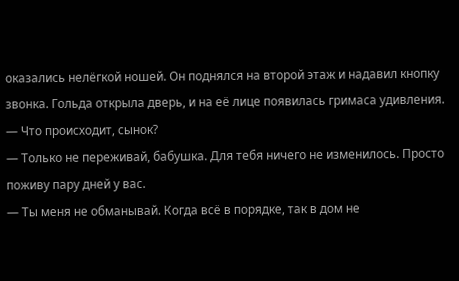оказались нелёгкой ношей. Он поднялся на второй этаж и надавил кнопку звонка. Гольда открыла дверь, и на её лице появилась гримаса удивления.
— Что происходит, сынок?
— Только не переживай, бабушка. Для тебя ничего не изменилось. Просто поживу пару дней у вас.
— Ты меня не обманывай. Когда всё в порядке, так в дом не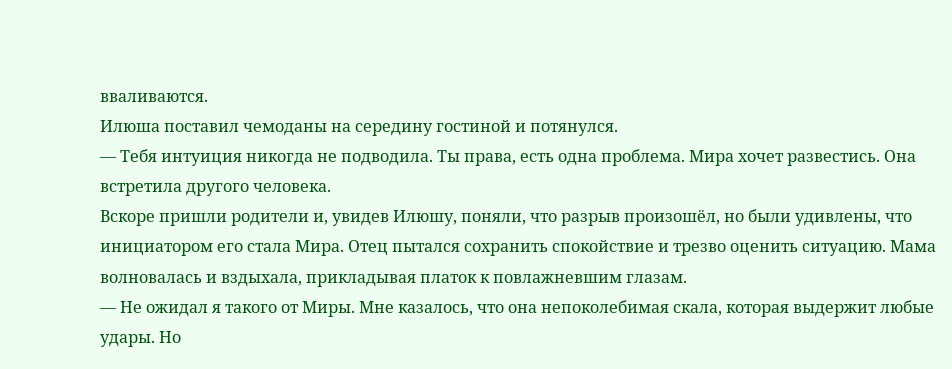вваливаются.
Илюша поставил чемоданы на середину гостиной и потянулся.
— Тебя интуиция никогда не подводила. Ты права, есть одна проблема. Мира хочет развестись. Она встретила другого человека.
Вскоре пришли родители и, увидев Илюшу, поняли, что разрыв произошёл, но были удивлены, что инициатором его стала Мира. Отец пытался сохранить спокойствие и трезво оценить ситуацию. Мама волновалась и вздыхала, прикладывая платок к повлажневшим глазам.
— Не ожидал я такого от Миры. Мне казалось, что она непоколебимая скала, которая выдержит любые удары. Но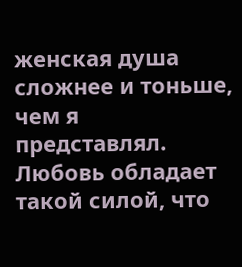женская душа сложнее и тоньше, чем я представлял. Любовь обладает такой силой, что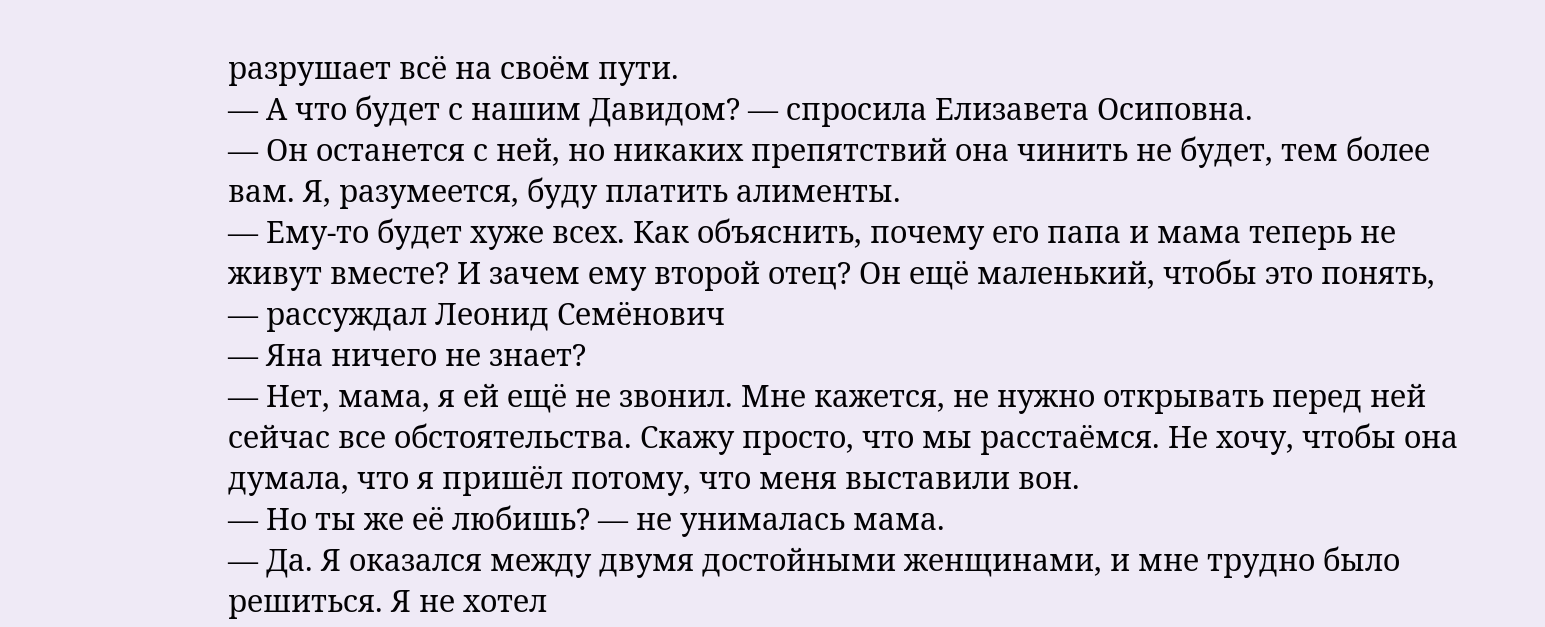разрушает всё на своём пути.
— А что будет с нашим Давидом? — спросила Елизавета Осиповна.
— Он останется с ней, но никаких препятствий она чинить не будет, тем более вам. Я, разумеется, буду платить алименты.
— Ему-то будет хуже всех. Как объяснить, почему его папа и мама теперь не живут вместе? И зачем ему второй отец? Он ещё маленький, чтобы это понять, — рассуждал Леонид Семёнович
— Яна ничего не знает?
— Нет, мама, я ей ещё не звонил. Мне кажется, не нужно открывать перед ней сейчас все обстоятельства. Скажу просто, что мы расстаёмся. Не хочу, чтобы она думала, что я пришёл потому, что меня выставили вон.
— Но ты же её любишь? — не унималась мама.
— Да. Я оказался между двумя достойными женщинами, и мне трудно было решиться. Я не хотел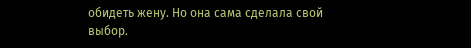обидеть жену. Но она сама сделала свой выбор.